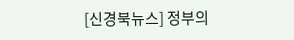[신경북뉴스] 정부의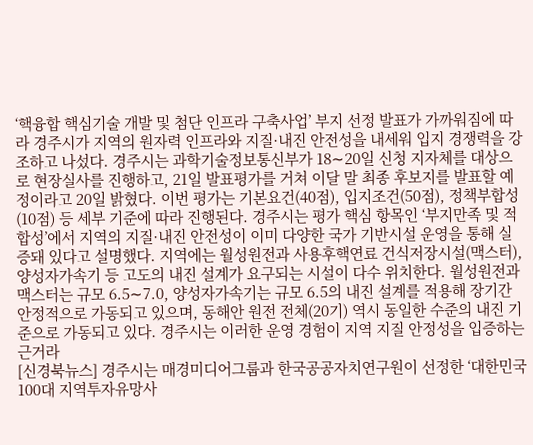‘핵융합 핵심기술 개발 및 첨단 인프라 구축사업’ 부지 선정 발표가 가까워짐에 따라 경주시가 지역의 원자력 인프라와 지질·내진 안전성을 내세워 입지 경쟁력을 강조하고 나섰다. 경주시는 과학기술정보통신부가 18∼20일 신청 지자체를 대상으로 현장실사를 진행하고, 21일 발표평가를 거쳐 이달 말 최종 후보지를 발표할 예정이라고 20일 밝혔다. 이번 평가는 기본요건(40점), 입지조건(50점), 정책부합성(10점) 등 세부 기준에 따라 진행된다. 경주시는 평가 핵심 항목인 ‘부지만족 및 적합성’에서 지역의 지질·내진 안전성이 이미 다양한 국가 기반시설 운영을 통해 실증돼 있다고 설명했다. 지역에는 월성원전과 사용후핵연료 건식저장시설(맥스터), 양성자가속기 등 고도의 내진 설계가 요구되는 시설이 다수 위치한다. 월성원전과 맥스터는 규모 6.5∼7.0, 양성자가속기는 규모 6.5의 내진 설계를 적용해 장기간 안정적으로 가동되고 있으며, 동해안 원전 전체(20기) 역시 동일한 수준의 내진 기준으로 가동되고 있다. 경주시는 이러한 운영 경험이 지역 지질 안정성을 입증하는 근거라
[신경북뉴스] 경주시는 매경미디어그룹과 한국공공자치연구원이 선정한 ‘대한민국 100대 지역투자유망사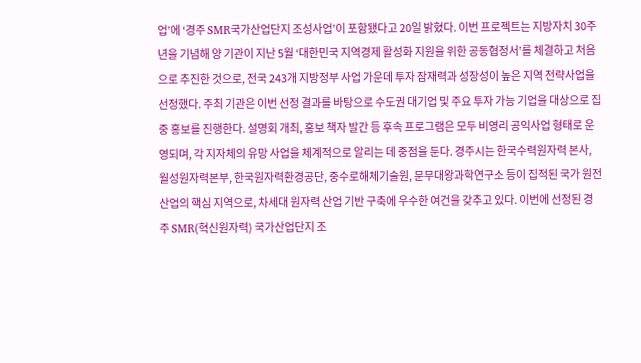업’에 ‘경주 SMR국가산업단지 조성사업’이 포함됐다고 20일 밝혔다. 이번 프로젝트는 지방자치 30주년을 기념해 양 기관이 지난 5월 ‘대한민국 지역경제 활성화 지원을 위한 공동협정서’를 체결하고 처음으로 추진한 것으로, 전국 243개 지방정부 사업 가운데 투자 잠재력과 성장성이 높은 지역 전략사업을 선정했다. 주최 기관은 이번 선정 결과를 바탕으로 수도권 대기업 및 주요 투자 가능 기업을 대상으로 집중 홍보를 진행한다. 설명회 개최, 홍보 책자 발간 등 후속 프로그램은 모두 비영리 공익사업 형태로 운영되며, 각 지자체의 유망 사업을 체계적으로 알리는 데 중점을 둔다. 경주시는 한국수력원자력 본사, 월성원자력본부, 한국원자력환경공단, 중수로해체기술원, 문무대왕과학연구소 등이 집적된 국가 원전 산업의 핵심 지역으로, 차세대 원자력 산업 기반 구축에 우수한 여건을 갖추고 있다. 이번에 선정된 경주 SMR(혁신원자력) 국가산업단지 조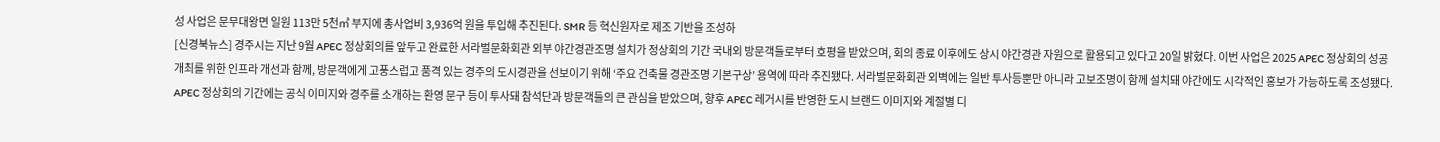성 사업은 문무대왕면 일원 113만 5천㎡ 부지에 총사업비 3,936억 원을 투입해 추진된다. SMR 등 혁신원자로 제조 기반을 조성하
[신경북뉴스] 경주시는 지난 9월 APEC 정상회의를 앞두고 완료한 서라벌문화회관 외부 야간경관조명 설치가 정상회의 기간 국내외 방문객들로부터 호평을 받았으며, 회의 종료 이후에도 상시 야간경관 자원으로 활용되고 있다고 20일 밝혔다. 이번 사업은 2025 APEC 정상회의 성공개최를 위한 인프라 개선과 함께, 방문객에게 고풍스럽고 품격 있는 경주의 도시경관을 선보이기 위해 ‘주요 건축물 경관조명 기본구상’ 용역에 따라 추진됐다. 서라벌문화회관 외벽에는 일반 투사등뿐만 아니라 고보조명이 함께 설치돼 야간에도 시각적인 홍보가 가능하도록 조성됐다. APEC 정상회의 기간에는 공식 이미지와 경주를 소개하는 환영 문구 등이 투사돼 참석단과 방문객들의 큰 관심을 받았으며, 향후 APEC 레거시를 반영한 도시 브랜드 이미지와 계절별 디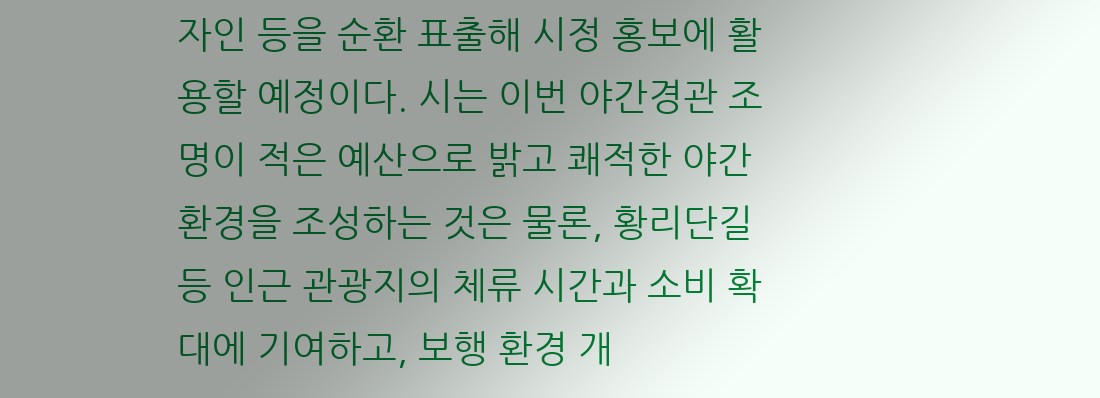자인 등을 순환 표출해 시정 홍보에 활용할 예정이다. 시는 이번 야간경관 조명이 적은 예산으로 밝고 쾌적한 야간 환경을 조성하는 것은 물론, 황리단길 등 인근 관광지의 체류 시간과 소비 확대에 기여하고, 보행 환경 개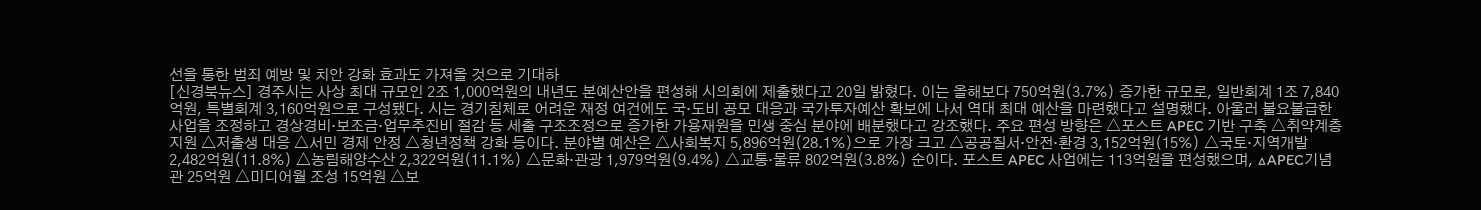선을 통한 범죄 예방 및 치안 강화 효과도 가져올 것으로 기대하
[신경북뉴스] 경주시는 사상 최대 규모인 2조 1,000억원의 내년도 본예산안을 편성해 시의회에 제출했다고 20일 밝혔다. 이는 올해보다 750억원(3.7%) 증가한 규모로, 일반회계 1조 7,840억원, 특별회계 3,160억원으로 구성됐다. 시는 경기침체로 어려운 재정 여건에도 국·도비 공모 대응과 국가투자예산 확보에 나서 역대 최대 예산을 마련했다고 설명했다. 아울러 불요불급한 사업을 조정하고 경상경비·보조금·업무추진비 절감 등 세출 구조조정으로 증가한 가용재원을 민생 중심 분야에 배분했다고 강조했다. 주요 편성 방향은 △포스트 APEC 기반 구축 △취약계층 지원 △저출생 대응 △서민 경제 안정 △청년정책 강화 등이다. 분야별 예산은 △사회복지 5,896억원(28.1%)으로 가장 크고 △공공질서·안전·환경 3,152억원(15%) △국토·지역개발 2,482억원(11.8%) △농림해양수산 2,322억원(11.1%) △문화·관광 1,979억원(9.4%) △교통·물류 802억원(3.8%) 순이다. 포스트 APEC 사업에는 113억원을 편성했으며, △APEC기념관 25억원 △미디어월 조성 15억원 △보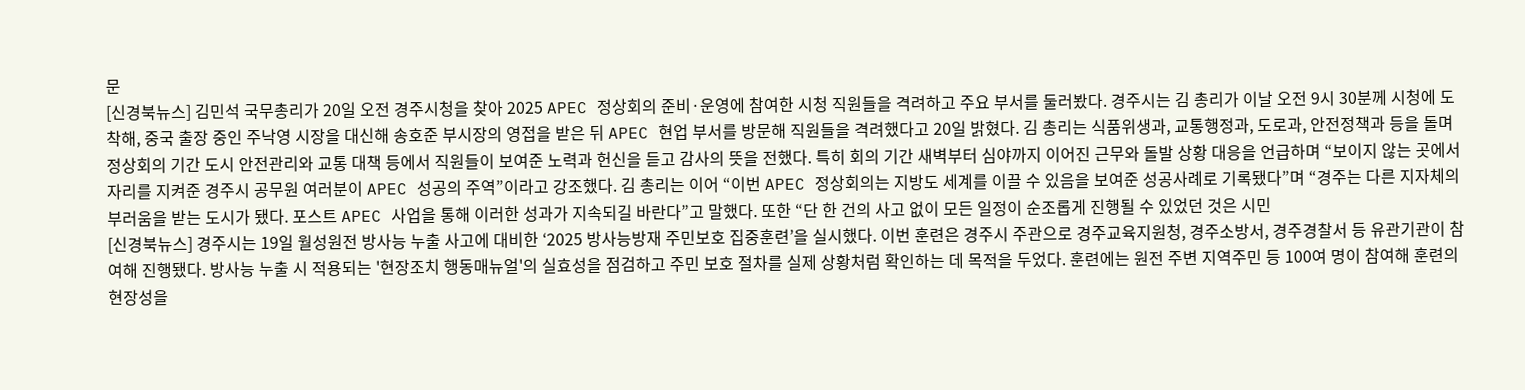문
[신경북뉴스] 김민석 국무총리가 20일 오전 경주시청을 찾아 2025 APEC 정상회의 준비·운영에 참여한 시청 직원들을 격려하고 주요 부서를 둘러봤다. 경주시는 김 총리가 이날 오전 9시 30분께 시청에 도착해, 중국 출장 중인 주낙영 시장을 대신해 송호준 부시장의 영접을 받은 뒤 APEC 현업 부서를 방문해 직원들을 격려했다고 20일 밝혔다. 김 총리는 식품위생과, 교통행정과, 도로과, 안전정책과 등을 돌며 정상회의 기간 도시 안전관리와 교통 대책 등에서 직원들이 보여준 노력과 헌신을 듣고 감사의 뜻을 전했다. 특히 회의 기간 새벽부터 심야까지 이어진 근무와 돌발 상황 대응을 언급하며 “보이지 않는 곳에서 자리를 지켜준 경주시 공무원 여러분이 APEC 성공의 주역”이라고 강조했다. 김 총리는 이어 “이번 APEC 정상회의는 지방도 세계를 이끌 수 있음을 보여준 성공사례로 기록됐다”며 “경주는 다른 지자체의 부러움을 받는 도시가 됐다. 포스트 APEC 사업을 통해 이러한 성과가 지속되길 바란다”고 말했다. 또한 “단 한 건의 사고 없이 모든 일정이 순조롭게 진행될 수 있었던 것은 시민
[신경북뉴스] 경주시는 19일 월성원전 방사능 누출 사고에 대비한 ‘2025 방사능방재 주민보호 집중훈련’을 실시했다. 이번 훈련은 경주시 주관으로 경주교육지원청, 경주소방서, 경주경찰서 등 유관기관이 참여해 진행됐다. 방사능 누출 시 적용되는 '현장조치 행동매뉴얼'의 실효성을 점검하고 주민 보호 절차를 실제 상황처럼 확인하는 데 목적을 두었다. 훈련에는 원전 주변 지역주민 등 100여 명이 참여해 훈련의 현장성을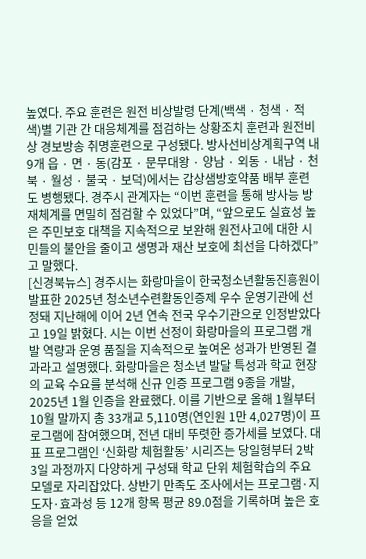높였다. 주요 훈련은 원전 비상발령 단계(백색 · 청색 · 적색)별 기관 간 대응체계를 점검하는 상황조치 훈련과 원전비상 경보방송 취명훈련으로 구성됐다. 방사선비상계획구역 내 9개 읍 · 면 · 동(감포 · 문무대왕 · 양남 · 외동 · 내남 · 천북 · 월성 · 불국 · 보덕)에서는 갑상샘방호약품 배부 훈련도 병행됐다. 경주시 관계자는 “이번 훈련을 통해 방사능 방재체계를 면밀히 점검할 수 있었다”며, “앞으로도 실효성 높은 주민보호 대책을 지속적으로 보완해 원전사고에 대한 시민들의 불안을 줄이고 생명과 재산 보호에 최선을 다하겠다”고 말했다.
[신경북뉴스] 경주시는 화랑마을이 한국청소년활동진흥원이 발표한 2025년 청소년수련활동인증제 우수 운영기관에 선정돼 지난해에 이어 2년 연속 전국 우수기관으로 인정받았다고 19일 밝혔다. 시는 이번 선정이 화랑마을의 프로그램 개발 역량과 운영 품질을 지속적으로 높여온 성과가 반영된 결과라고 설명했다. 화랑마을은 청소년 발달 특성과 학교 현장의 교육 수요를 분석해 신규 인증 프로그램 9종을 개발, 2025년 1월 인증을 완료했다. 이를 기반으로 올해 1월부터 10월 말까지 총 33개교 5,110명(연인원 1만 4,027명)이 프로그램에 참여했으며, 전년 대비 뚜렷한 증가세를 보였다. 대표 프로그램인 ‘신화랑 체험활동’ 시리즈는 당일형부터 2박 3일 과정까지 다양하게 구성돼 학교 단위 체험학습의 주요 모델로 자리잡았다. 상반기 만족도 조사에서는 프로그램·지도자·효과성 등 12개 항목 평균 89.0점을 기록하며 높은 호응을 얻었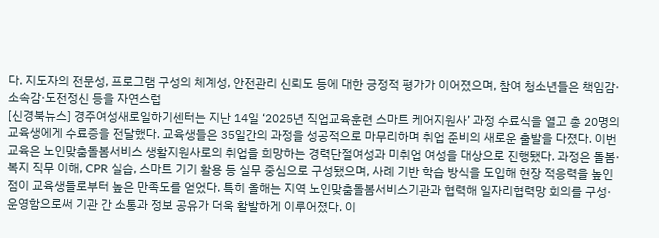다. 지도자의 전문성, 프로그램 구성의 체계성, 안전관리 신뢰도 등에 대한 긍정적 평가가 이어졌으며, 참여 청소년들은 책임감·소속감·도전정신 등을 자연스럽
[신경북뉴스] 경주여성새로일하기센터는 지난 14일 ‘2025년 직업교육훈련 스마트 케어지원사’ 과정 수료식을 열고 총 20명의 교육생에게 수료증을 전달했다. 교육생들은 35일간의 과정을 성공적으로 마무리하며 취업 준비의 새로운 출발을 다졌다. 이번 교육은 노인맞춤돌봄서비스 생활지원사로의 취업을 희망하는 경력단절여성과 미취업 여성을 대상으로 진행됐다. 과정은 돌봄·복지 직무 이해, CPR 실습, 스마트 기기 활용 등 실무 중심으로 구성됐으며, 사례 기반 학습 방식을 도입해 현장 적응력을 높인 점이 교육생들로부터 높은 만족도를 얻었다. 특히 올해는 지역 노인맞춤돌봄서비스기관과 협력해 일자리협력망 회의를 구성·운영함으로써 기관 간 소통과 정보 공유가 더욱 활발하게 이루어졌다. 이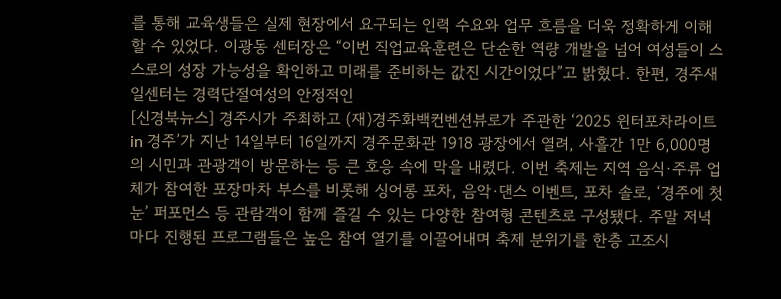를 통해 교육생들은 실제 현장에서 요구되는 인력 수요와 업무 흐름을 더욱 정확하게 이해할 수 있었다. 이광동 센터장은 “이번 직업교육훈련은 단순한 역량 개발을 넘어 여성들이 스스로의 성장 가능성을 확인하고 미래를 준비하는 값진 시간이었다”고 밝혔다. 한편, 경주새일센터는 경력단절여성의 안정적인
[신경북뉴스] 경주시가 주최하고 (재)경주화백컨벤션뷰로가 주관한 ‘2025 윈터포차라이트 in 경주’가 지난 14일부터 16일까지 경주문화관 1918 광장에서 열려, 사흘간 1만 6,000명의 시민과 관광객이 방문하는 등 큰 호응 속에 막을 내렸다. 이번 축제는 지역 음식·주류 업체가 참여한 포장마차 부스를 비롯해 싱어롱 포차, 음악·댄스 이벤트, 포차 솔로, ‘경주에 첫눈’ 퍼포먼스 등 관람객이 함께 즐길 수 있는 다양한 참여형 콘텐츠로 구성됐다. 주말 저녁마다 진행된 프로그램들은 높은 참여 열기를 이끌어내며 축제 분위기를 한층 고조시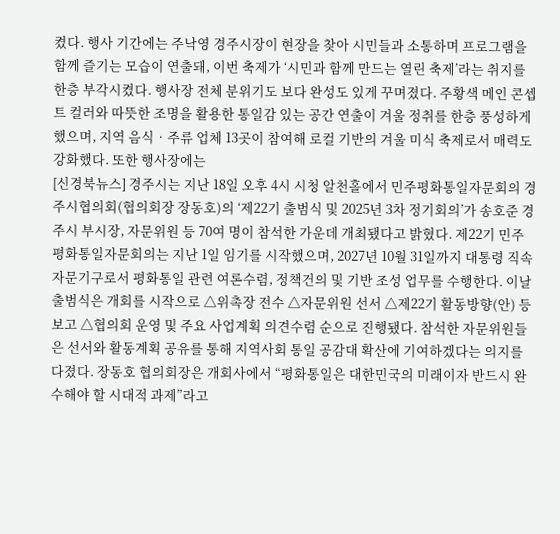켰다. 행사 기간에는 주낙영 경주시장이 현장을 찾아 시민들과 소통하며 프로그램을 함께 즐기는 모습이 연출돼, 이번 축제가 ‘시민과 함께 만드는 열린 축제’라는 취지를 한층 부각시켰다. 행사장 전체 분위기도 보다 완성도 있게 꾸며졌다. 주황색 메인 콘셉트 컬러와 따뜻한 조명을 활용한 통일감 있는 공간 연출이 겨울 정취를 한층 풍성하게 했으며, 지역 음식‧주류 업체 13곳이 참여해 로컬 기반의 겨울 미식 축제로서 매력도 강화했다. 또한 행사장에는
[신경북뉴스] 경주시는 지난 18일 오후 4시 시청 알천홀에서 민주평화통일자문회의 경주시협의회(협의회장 장동호)의 ‘제22기 출범식 및 2025년 3차 정기회의’가 송호준 경주시 부시장, 자문위원 등 70여 명이 참석한 가운데 개최됐다고 밝혔다. 제22기 민주평화통일자문회의는 지난 1일 임기를 시작했으며, 2027년 10월 31일까지 대통령 직속 자문기구로서 평화통일 관련 여론수렴, 정책건의 및 기반 조성 업무를 수행한다. 이날 출범식은 개회를 시작으로 △위촉장 전수 △자문위원 선서 △제22기 활동방향(안) 등 보고 △협의회 운영 및 주요 사업계획 의견수렴 순으로 진행됐다. 참석한 자문위원들은 선서와 활동계획 공유를 통해 지역사회 통일 공감대 확산에 기여하겠다는 의지를 다졌다. 장동호 협의회장은 개회사에서 “평화통일은 대한민국의 미래이자 반드시 완수해야 할 시대적 과제”라고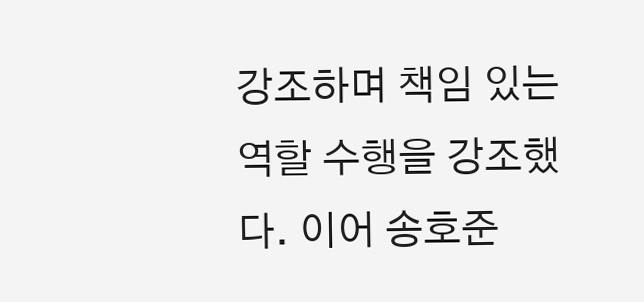강조하며 책임 있는 역할 수행을 강조했다. 이어 송호준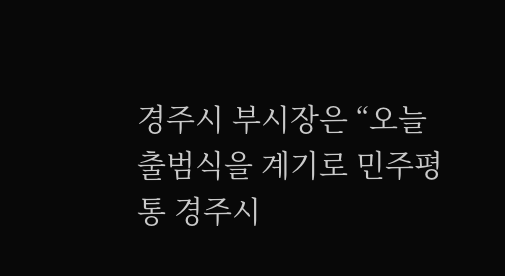경주시 부시장은 “오늘 출범식을 계기로 민주평통 경주시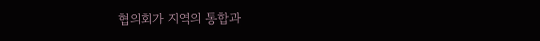협의회가 지역의 통합과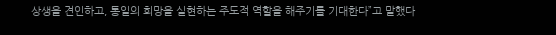상생을 견인하고, 통일의 희망을 실현하는 주도적 역할을 해주기를 기대한다”고 말했다